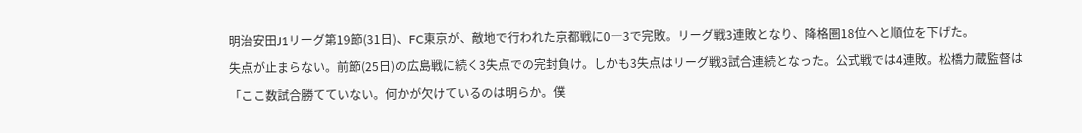明治安田J1リーグ第19節(31日)、FC東京が、敵地で行われた京都戦に0―3で完敗。リーグ戦3連敗となり、降格圏18位へと順位を下げた。
失点が止まらない。前節(25日)の広島戦に続く3失点での完封負け。しかも3失点はリーグ戦3試合連続となった。公式戦では4連敗。松橋力蔵監督は「ここ数試合勝てていない。何かが欠けているのは明らか。僕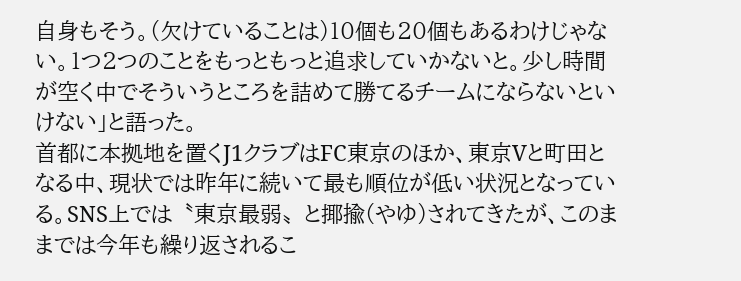自身もそう。(欠けていることは)10個も20個もあるわけじゃない。1つ2つのことをもっともっと追求していかないと。少し時間が空く中でそういうところを詰めて勝てるチームにならないといけない」と語った。
首都に本拠地を置くJ1クラブはFC東京のほか、東京Vと町田となる中、現状では昨年に続いて最も順位が低い状況となっている。SNS上では〝東京最弱〟と揶揄(やゆ)されてきたが、このままでは今年も繰り返されるこ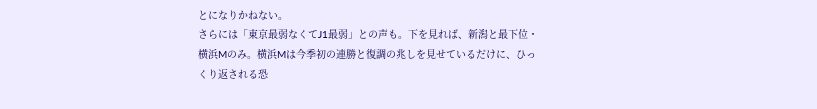とになりかねない。
さらには「東京最弱なくてJ1最弱」との声も。下を見れば、新潟と最下位・横浜Mのみ。横浜Mは今季初の連勝と復調の兆しを見せているだけに、ひっくり返される恐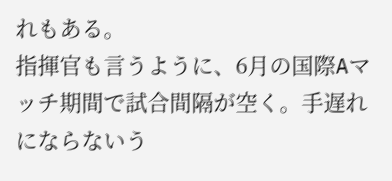れもある。
指揮官も言うように、6月の国際Aマッチ期間で試合間隔が空く。手遅れにならないう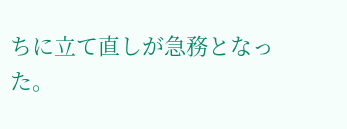ちに立て直しが急務となった。